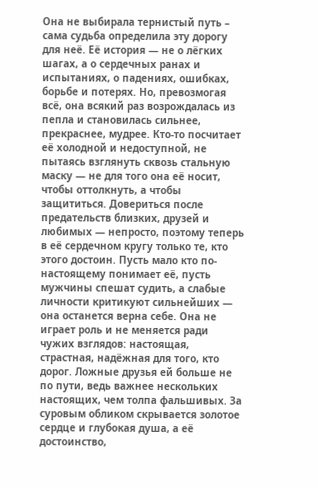Она не выбирала тернистый путь – сама судьба определила эту дорогу для неё. Её история — не о лёгких шагах, а о сердечных ранах и испытаниях, о падениях, ошибках, борьбе и потерях. Но, превозмогая всё, она всякий раз возрождалась из пепла и становилась сильнее, прекраснее, мудрее. Кто-то посчитает её холодной и недоступной, не пытаясь взглянуть сквозь стальную маску — не для того она её носит, чтобы оттолкнуть, а чтобы защититься. Довериться после предательств близких, друзей и любимых — непросто, поэтому теперь в её сердечном кругу только те, кто этого достоин. Пусть мало кто по-настоящему понимает её, пусть мужчины спешат судить, а слабые личности критикуют сильнейших — она останется верна себе. Она не играет роль и не меняется ради чужих взглядов: настоящая, страстная, надёжная для того, кто дорог. Ложные друзья ей больше не по пути, ведь важнее нескольких настоящих, чем толпа фальшивых. За суровым обликом скрывается золотое сердце и глубокая душа, а её достоинство,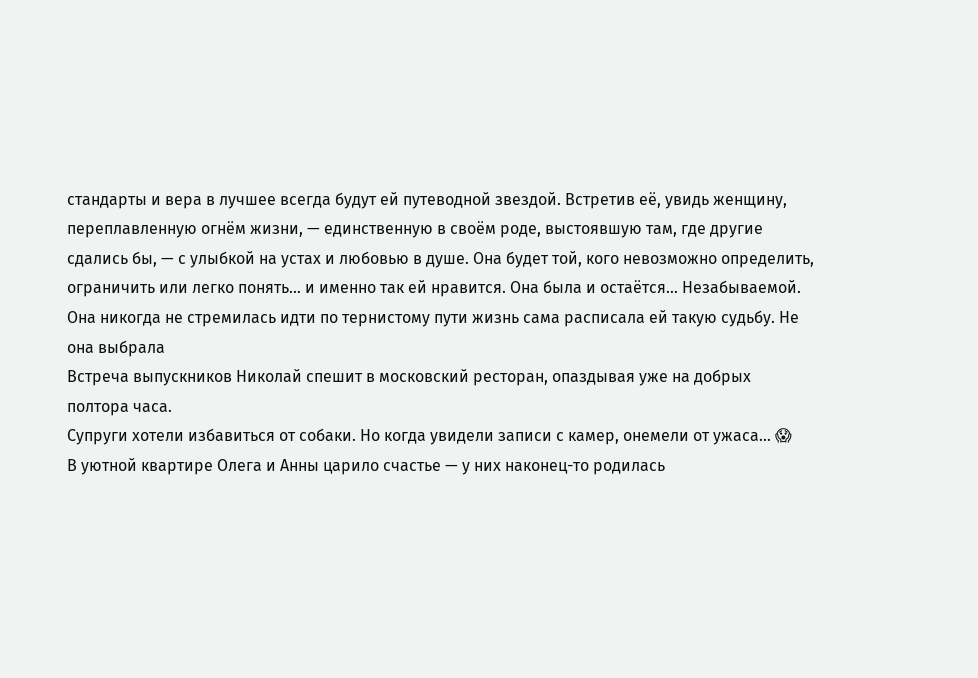стандарты и вера в лучшее всегда будут ей путеводной звездой. Встретив её, увидь женщину, переплавленную огнём жизни, — единственную в своём роде, выстоявшую там, где другие сдались бы, — с улыбкой на устах и любовью в душе. Она будет той, кого невозможно определить, ограничить или легко понять… и именно так ей нравится. Она была и остаётся… Незабываемой. Она никогда не стремилась идти по тернистому пути жизнь сама расписала ей такую судьбу. Не она выбрала
Встреча выпускников Николай спешит в московский ресторан, опаздывая уже на добрых полтора часа.
Супруги хотели избавиться от собаки. Но когда увидели записи с камер, онемели от ужаса… 😱
В уютной квартире Олега и Анны царило счастье — у них наконец-то родилась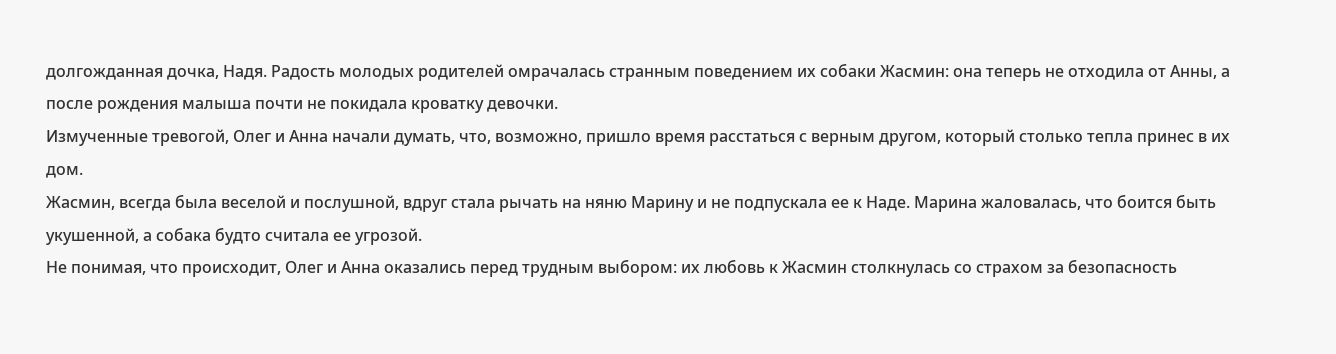долгожданная дочка, Надя. Радость молодых родителей омрачалась странным поведением их собаки Жасмин: она теперь не отходила от Анны, а после рождения малыша почти не покидала кроватку девочки.
Измученные тревогой, Олег и Анна начали думать, что, возможно, пришло время расстаться с верным другом, который столько тепла принес в их дом.
Жасмин, всегда была веселой и послушной, вдруг стала рычать на няню Марину и не подпускала ее к Наде. Марина жаловалась, что боится быть укушенной, а собака будто считала ее угрозой.
Не понимая, что происходит, Олег и Анна оказались перед трудным выбором: их любовь к Жасмин столкнулась со страхом за безопасность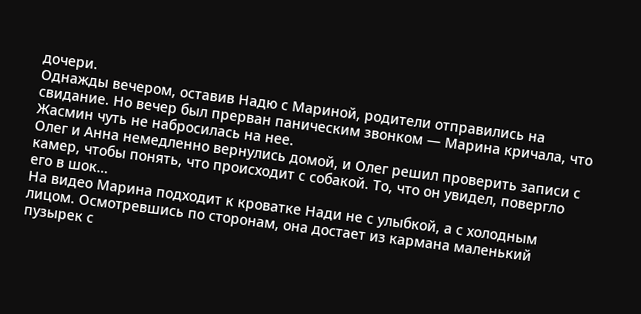дочери.
Однажды вечером, оставив Надю с Мариной, родители отправились на свидание. Но вечер был прерван паническим звонком — Марина кричала, что Жасмин чуть не набросилась на нее.
Олег и Анна немедленно вернулись домой, и Олег решил проверить записи с камер, чтобы понять, что происходит с собакой. То, что он увидел, повергло его в шок…
На видео Марина подходит к кроватке Нади не с улыбкой, а с холодным лицом. Осмотревшись по сторонам, она достает из кармана маленький пузырек с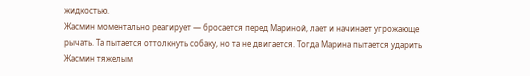жидкостью.
Жасмин моментально реагирует — бросается перед Мариной, лает и начинает угрожающе рычать. Та пытается оттолкнуть собаку, но та не двигается. Тогда Марина пытается ударить Жасмин тяжелым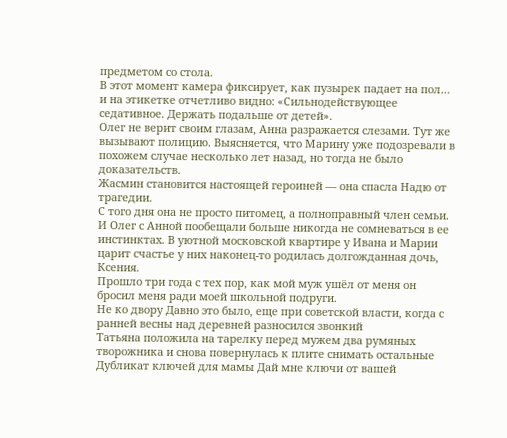предметом со стола.
В этот момент камера фиксирует, как пузырек падает на пол… и на этикетке отчетливо видно: «Сильнодействующее седативное. Держать подальше от детей».
Олег не верит своим глазам, Анна разражается слезами. Тут же вызывают полицию. Выясняется, что Марину уже подозревали в похожем случае несколько лет назад, но тогда не было доказательств.
Жасмин становится настоящей героиней — она спасла Надю от трагедии.
С того дня она не просто питомец, а полноправный член семьи. И Олег с Анной пообещали больше никогда не сомневаться в ее инстинктах. В уютной московской квартире у Ивана и Марии царит счастье у них наконец-то родилась долгожданная дочь, Ксения.
Прошло три года с тех пор, как мой муж ушёл от меня он бросил меня ради моей школьной подруги.
Не ко двору Давно это было, еще при советской власти, когда с ранней весны над деревней разносился звонкий
Татьяна положила на тарелку перед мужем два румяных творожника и снова повернулась к плите снимать остальные
Дубликат ключей для мамы Дай мне ключи от вашей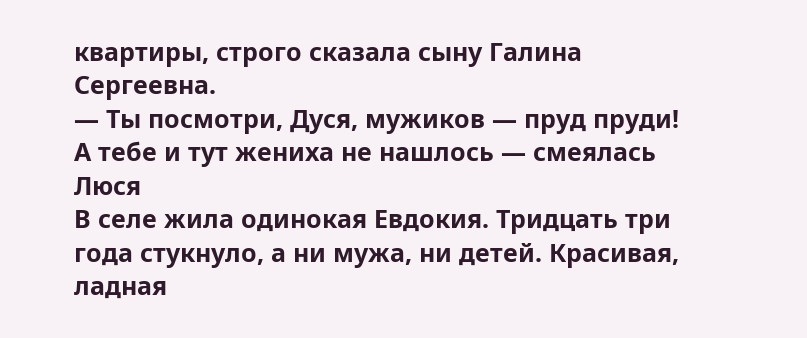квартиры, строго сказала сыну Галина Сергеевна.
— Ты посмотри, Дуся, мужиков — пруд пруди! А тебе и тут жениха не нашлось — смеялась Люся
В селе жила одинокая Евдокия. Тридцать три года стукнуло, а ни мужа, ни детей. Красивая, ладная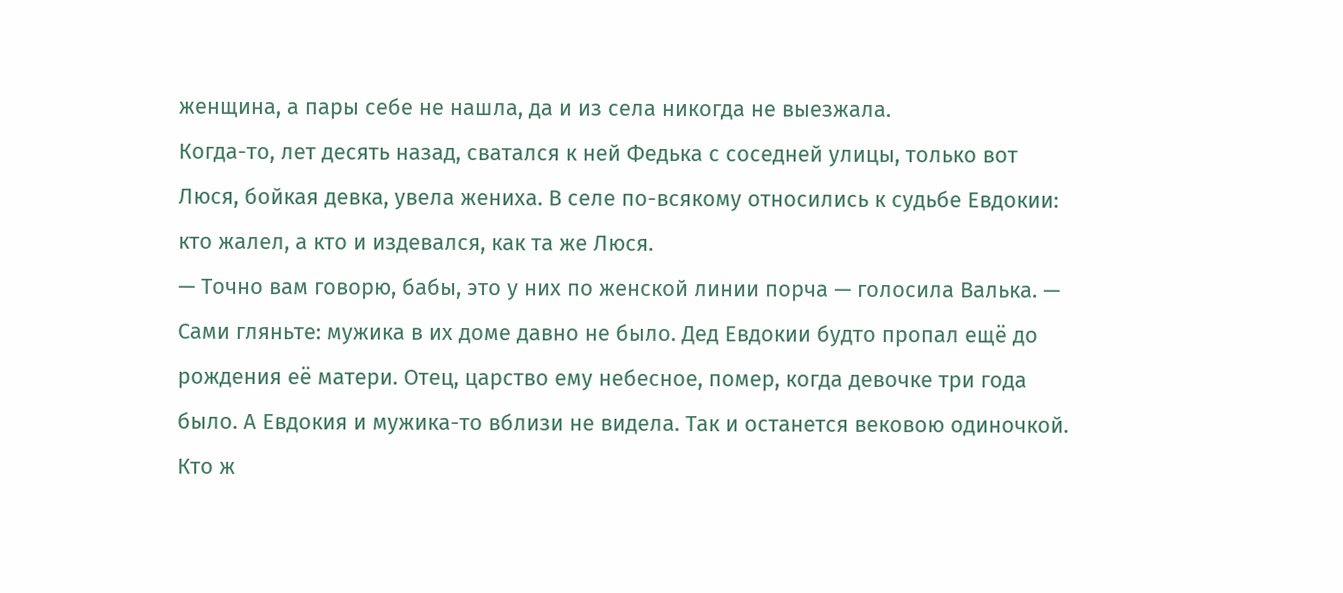женщина, а пары себе не нашла, да и из села никогда не выезжала.
Когда-то, лет десять назад, сватался к ней Федька с соседней улицы, только вот Люся, бойкая девка, увела жениха. В селе по-всякому относились к судьбе Евдокии: кто жалел, а кто и издевался, как та же Люся.
— Точно вам говорю, бабы, это у них по женской линии порча — голосила Валька. — Сами гляньте: мужика в их доме давно не было. Дед Евдокии будто пропал ещё до рождения её матери. Отец, царство ему небесное, помер, когда девочке три года было. А Евдокия и мужика-то вблизи не видела. Так и останется вековою одиночкой. Кто ж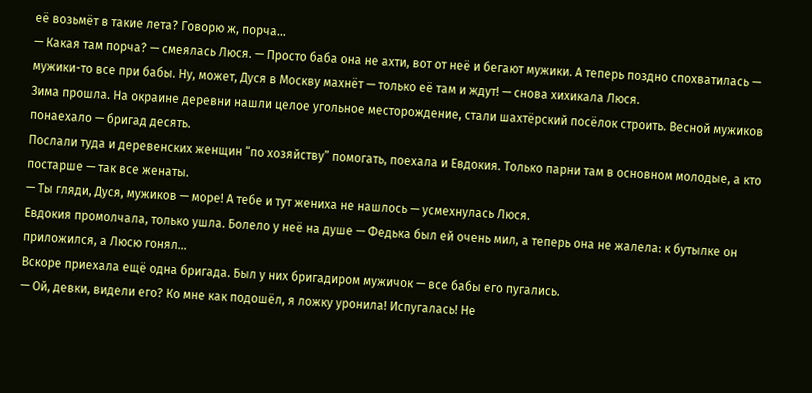её возьмёт в такие лета? Говорю ж, порча…
— Какая там порча? — смеялась Люся. — Просто баба она не ахти, вот от неё и бегают мужики. А теперь поздно спохватилась — мужики-то все при бабы. Ну, может, Дуся в Москву махнёт — только её там и ждут! — снова хихикала Люся.
Зима прошла. На окраине деревни нашли целое угольное месторождение, стали шахтёрский посёлок строить. Весной мужиков понаехало — бригад десять.
Послали туда и деревенских женщин “по хозяйству” помогать, поехала и Евдокия. Только парни там в основном молодые, а кто постарше — так все женаты.
— Ты гляди, Дуся, мужиков — море! А тебе и тут жениха не нашлось — усмехнулась Люся.
Евдокия промолчала, только ушла. Болело у неё на душе — Федька был ей очень мил, а теперь она не жалела: к бутылке он приложился, а Люсю гонял…
Вскоре приехала ещё одна бригада. Был у них бригадиром мужичок — все бабы его пугались.
— Ой, девки, видели его? Ко мне как подошёл, я ложку уронила! Испугалась! Не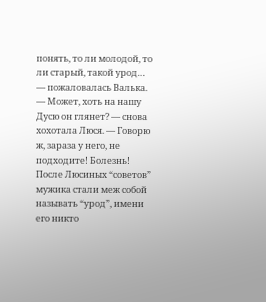понять, то ли молодой, то ли старый, такой урод… — пожаловалась Валька.
— Может, хоть на нашу Дусю он глянет? — снова хохотала Люся. — Говорю ж, зараза у него, не подходите! Болезнь!
После Люсиных “советов” мужика стали меж собой называть “урод”, имени его никто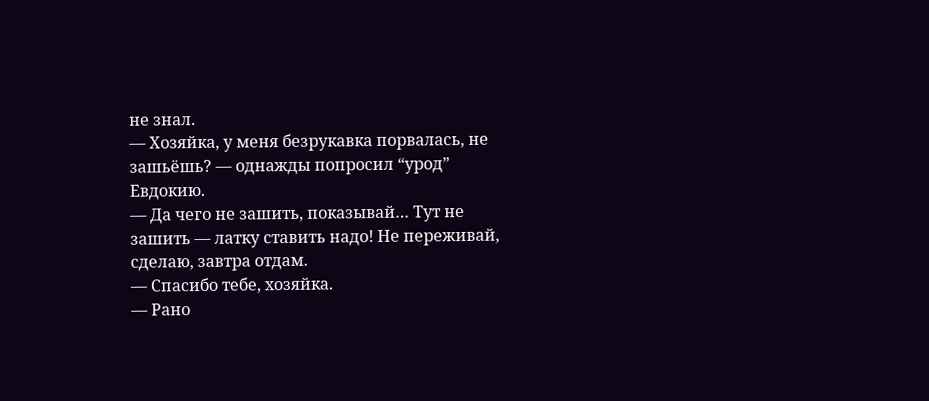не знал.
— Хозяйка, у меня безрукавка порвалась, не зашьёшь? — однажды попросил “урод” Евдокию.
— Да чего не зашить, показывай… Тут не зашить — латку ставить надо! Не переживай, сделаю, завтра отдам.
— Спасибо тебе, хозяйка.
— Рано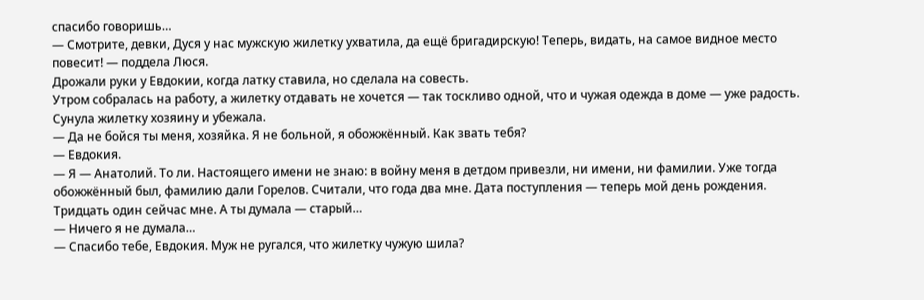спасибо говоришь…
— Смотрите, девки, Дуся у нас мужскую жилетку ухватила, да ещё бригадирскую! Теперь, видать, на самое видное место повесит! — поддела Люся.
Дрожали руки у Евдокии, когда латку ставила, но сделала на совесть.
Утром собралась на работу, а жилетку отдавать не хочется — так тоскливо одной, что и чужая одежда в доме — уже радость. Сунула жилетку хозяину и убежала.
— Да не бойся ты меня, хозяйка. Я не больной, я обожжённый. Как звать тебя?
— Евдокия.
— Я — Анатолий. То ли. Настоящего имени не знаю: в войну меня в детдом привезли, ни имени, ни фамилии. Уже тогда обожжённый был, фамилию дали Горелов. Считали, что года два мне. Дата поступления — теперь мой день рождения. Тридцать один сейчас мне. А ты думала — старый…
— Ничего я не думала…
— Спасибо тебе, Евдокия. Муж не ругался, что жилетку чужую шила?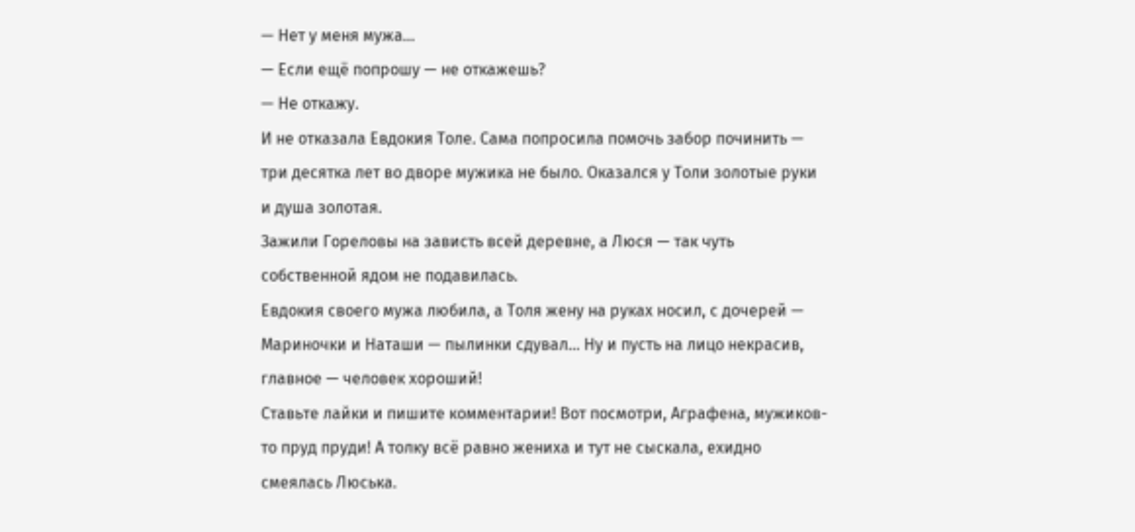— Нет у меня мужа…
— Если ещё попрошу — не откажешь?
— Не откажу.
И не отказала Евдокия Толе. Сама попросила помочь забор починить — три десятка лет во дворе мужика не было. Оказался у Толи золотые руки и душа золотая.
Зажили Гореловы на зависть всей деревне, а Люся — так чуть собственной ядом не подавилась.
Евдокия своего мужа любила, а Толя жену на руках носил, с дочерей — Мариночки и Наташи — пылинки сдувал… Ну и пусть на лицо некрасив, главное — человек хороший!
Ставьте лайки и пишите комментарии! Вот посмотри, Аграфена, мужиков-то пруд пруди! А толку всё равно жениха и тут не сыскала, ехидно смеялась Люська.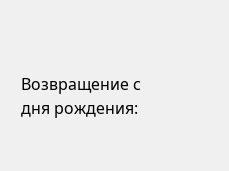Возвращение с дня рождения: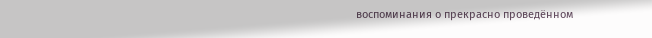воспоминания о прекрасно проведённом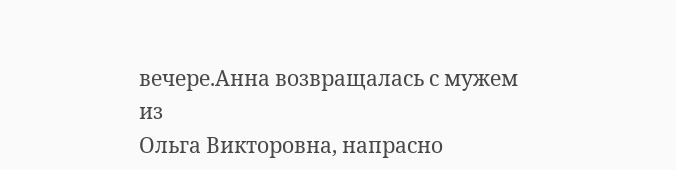вечере.Анна возвращалась с мужем из
Ольга Викторовна, напрасно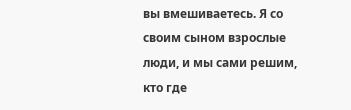вы вмешиваетесь. Я со своим сыном взрослые люди, и мы сами решим, кто где